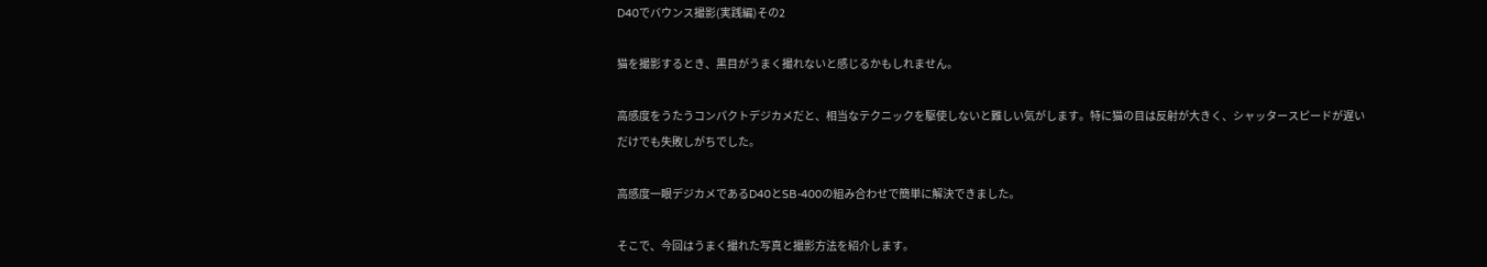D40でバウンス撮影(実践編)その2

猫を撮影するとき、黒目がうまく撮れないと感じるかもしれません。

高感度をうたうコンパクトデジカメだと、相当なテクニックを駆使しないと難しい気がします。特に猫の目は反射が大きく、シャッタースピードが遅いだけでも失敗しがちでした。

高感度一眼デジカメであるD40とSB-400の組み合わせで簡単に解決できました。

そこで、今回はうまく撮れた写真と撮影方法を紹介します。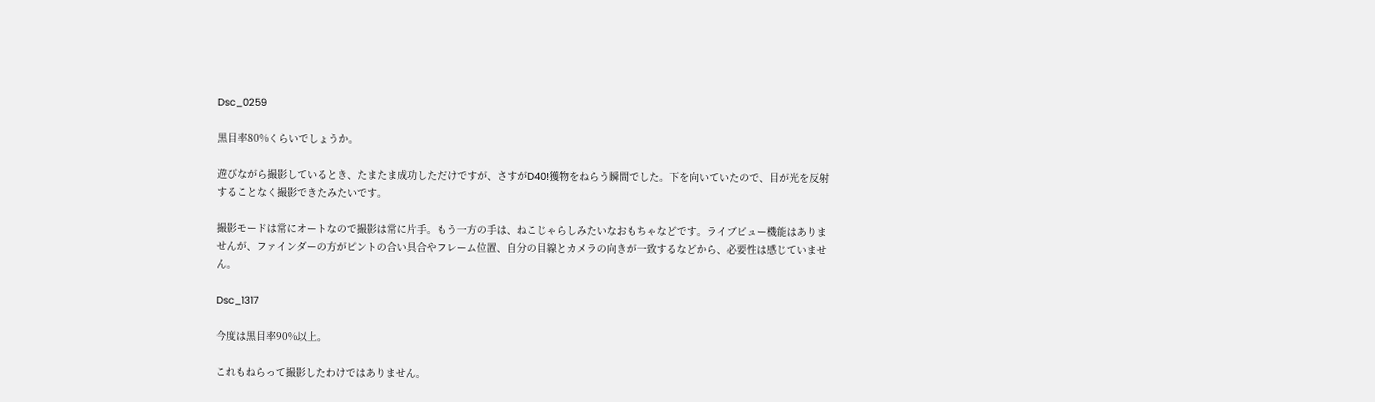Dsc_0259

黒目率80%くらいでしょうか。

遊びながら撮影しているとき、たまたま成功しただけですが、さすがD40!獲物をねらう瞬間でした。下を向いていたので、目が光を反射することなく撮影できたみたいです。

撮影モードは常にオートなので撮影は常に片手。もう一方の手は、ねこじゃらしみたいなおもちゃなどです。ライブビュー機能はありませんが、ファインダーの方がピントの合い具合やフレーム位置、自分の目線とカメラの向きが一致するなどから、必要性は感じていません。

Dsc_1317

今度は黒目率90%以上。

これもねらって撮影したわけではありません。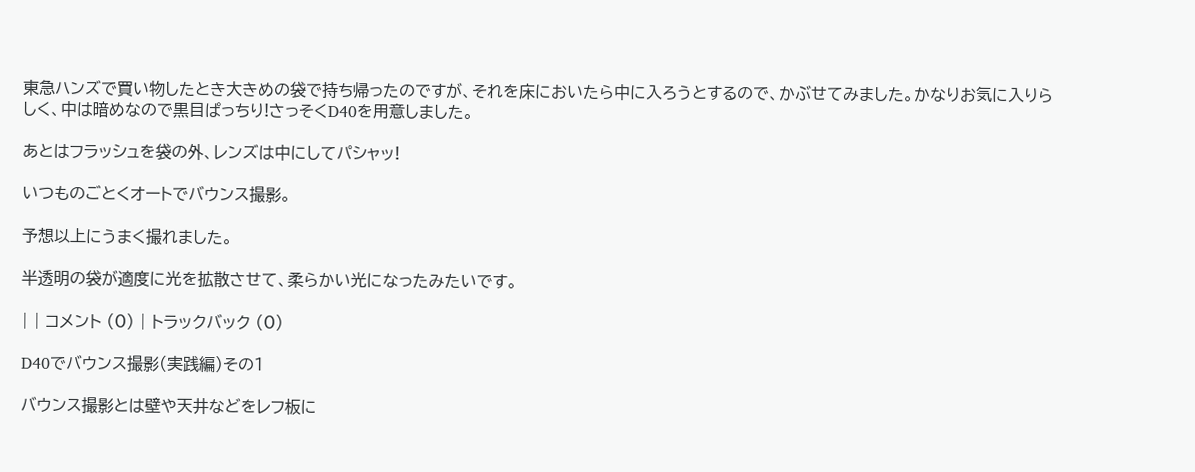東急ハンズで買い物したとき大きめの袋で持ち帰ったのですが、それを床においたら中に入ろうとするので、かぶせてみました。かなりお気に入りらしく、中は暗めなので黒目ぱっちり!さっそくD40を用意しました。

あとはフラッシュを袋の外、レンズは中にしてパシャッ!

いつものごとくオートでバウンス撮影。

予想以上にうまく撮れました。

半透明の袋が適度に光を拡散させて、柔らかい光になったみたいです。

| | コメント (0) | トラックバック (0)

D40でバウンス撮影(実践編)その1

バウンス撮影とは壁や天井などをレフ板に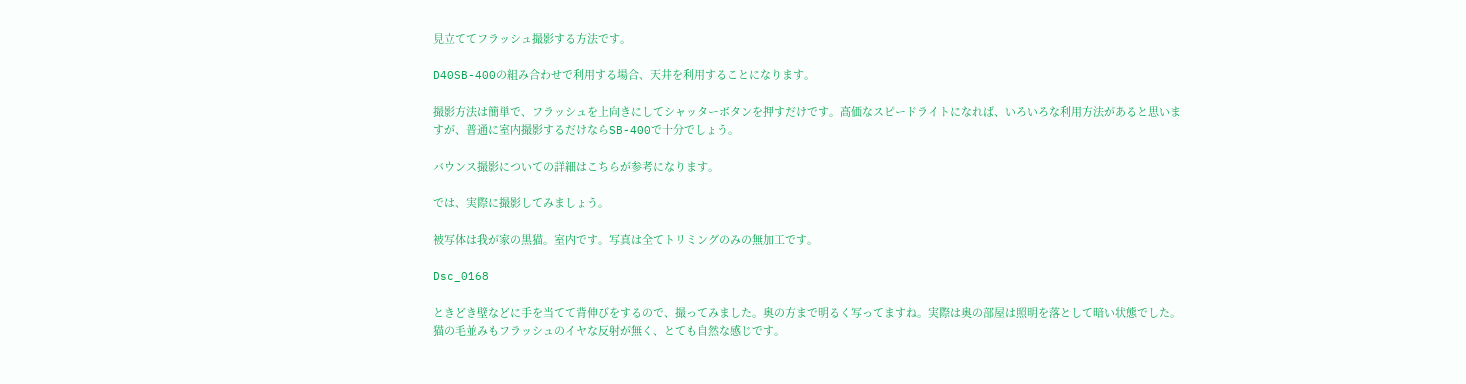見立ててフラッシュ撮影する方法です。

D40SB-400の組み合わせで利用する場合、天井を利用することになります。

撮影方法は簡単で、フラッシュを上向きにしてシャッターボタンを押すだけです。高価なスピードライトになれば、いろいろな利用方法があると思いますが、普通に室内撮影するだけならSB-400で十分でしょう。

バウンス撮影についての詳細はこちらが参考になります。

では、実際に撮影してみましょう。

被写体は我が家の黒猫。室内です。写真は全てトリミングのみの無加工です。

Dsc_0168

ときどき壁などに手を当てて背伸びをするので、撮ってみました。奥の方まで明るく写ってますね。実際は奥の部屋は照明を落として暗い状態でした。猫の毛並みもフラッシュのイヤな反射が無く、とても自然な感じです。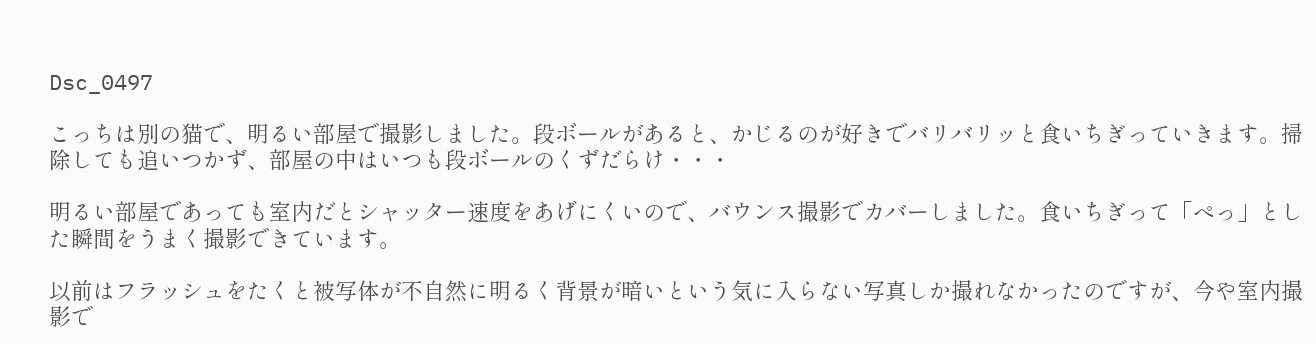Dsc_0497

こっちは別の猫で、明るい部屋で撮影しました。段ボールがあると、かじるのが好きでバリバリッと食いちぎっていきます。掃除しても追いつかず、部屋の中はいつも段ボールのくずだらけ・・・

明るい部屋であっても室内だとシャッター速度をあげにくいので、バウンス撮影でカバーしました。食いちぎって「ぺっ」とした瞬間をうまく撮影できています。

以前はフラッシュをたくと被写体が不自然に明るく背景が暗いという気に入らない写真しか撮れなかったのですが、今や室内撮影で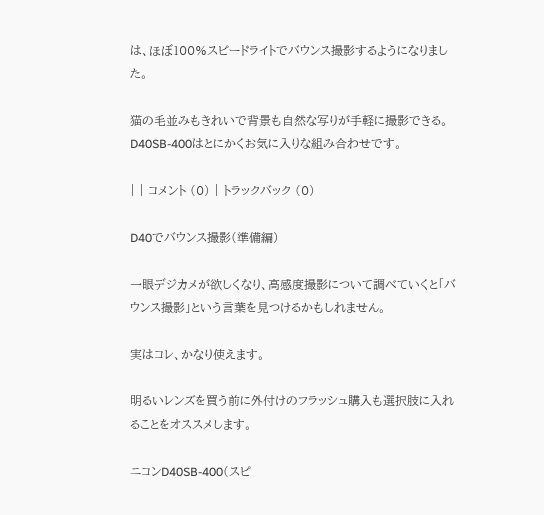は、ほぼ100%スピードライトでバウンス撮影するようになりました。

猫の毛並みもきれいで背景も自然な写りが手軽に撮影できる。D40SB-400はとにかくお気に入りな組み合わせです。

| | コメント (0) | トラックバック (0)

D40でバウンス撮影(準備編)

一眼デジカメが欲しくなり、高感度撮影について調べていくと「バウンス撮影」という言葉を見つけるかもしれません。

実はコレ、かなり使えます。

明るいレンズを買う前に外付けのフラッシュ購入も選択肢に入れることをオススメします。

ニコンD40SB-400(スピ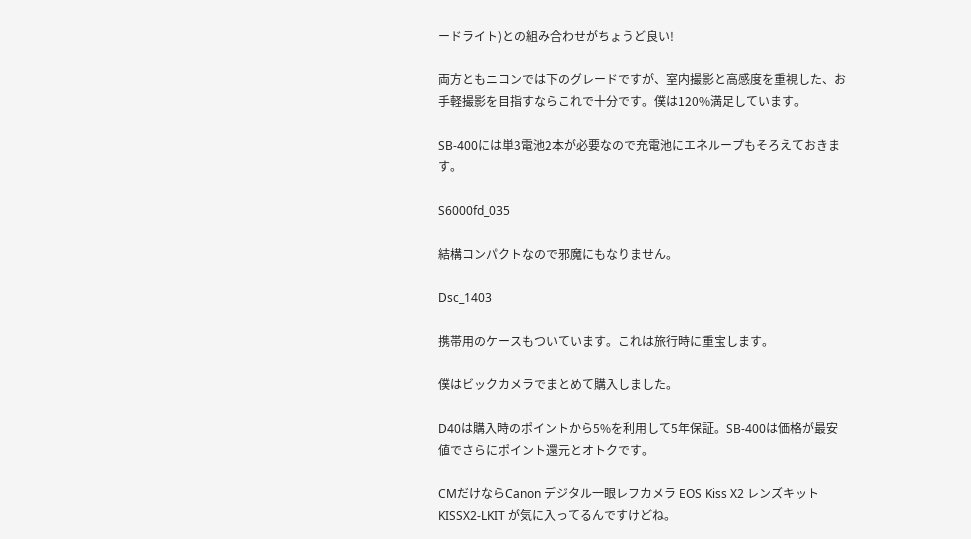ードライト)との組み合わせがちょうど良い!

両方ともニコンでは下のグレードですが、室内撮影と高感度を重視した、お手軽撮影を目指すならこれで十分です。僕は120%満足しています。

SB-400には単3電池2本が必要なので充電池にエネループもそろえておきます。

S6000fd_035

結構コンパクトなので邪魔にもなりません。

Dsc_1403

携帯用のケースもついています。これは旅行時に重宝します。

僕はビックカメラでまとめて購入しました。

D40は購入時のポイントから5%を利用して5年保証。SB-400は価格が最安値でさらにポイント還元とオトクです。

CMだけならCanon デジタル一眼レフカメラ EOS Kiss X2 レンズキット KISSX2-LKIT が気に入ってるんですけどね。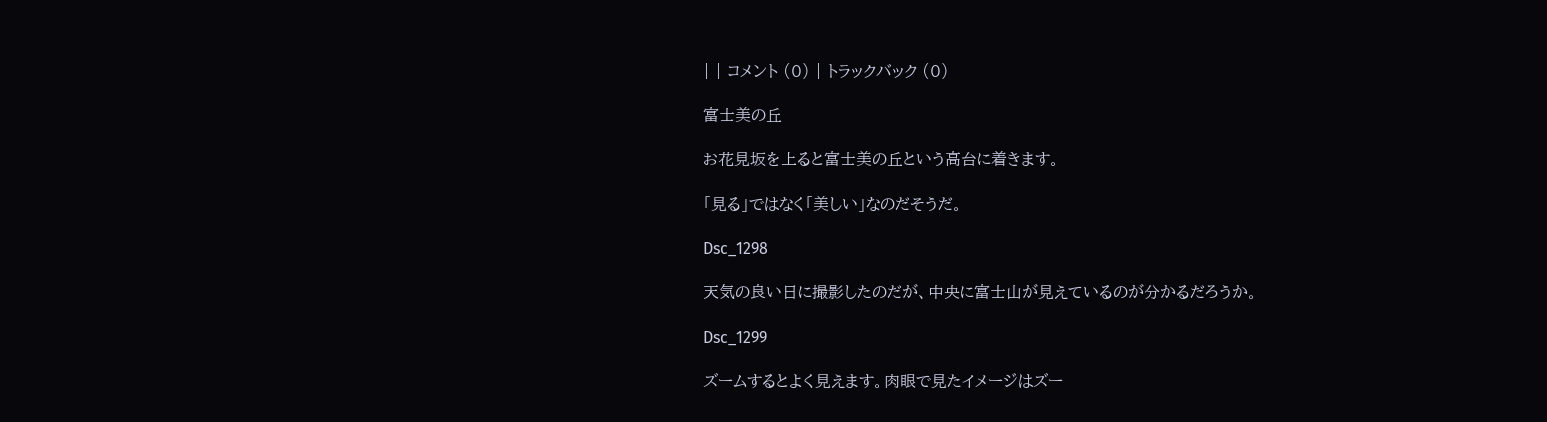| | コメント (0) | トラックバック (0)

富士美の丘

お花見坂を上ると富士美の丘という高台に着きます。

「見る」ではなく「美しい」なのだそうだ。

Dsc_1298

天気の良い日に撮影したのだが、中央に富士山が見えているのが分かるだろうか。

Dsc_1299

ズームするとよく見えます。肉眼で見たイメージはズー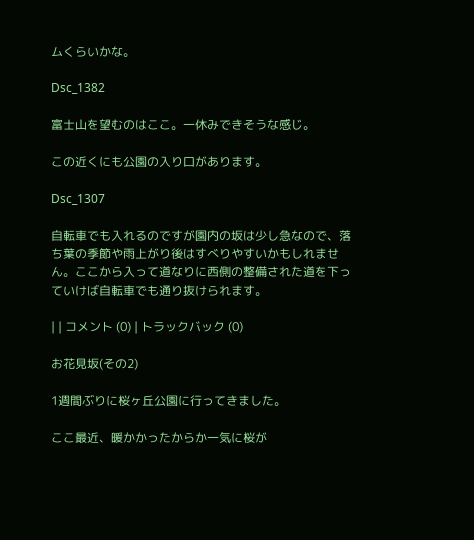ムくらいかな。

Dsc_1382

富士山を望むのはここ。一休みできそうな感じ。

この近くにも公園の入り口があります。

Dsc_1307

自転車でも入れるのですが園内の坂は少し急なので、落ち葉の季節や雨上がり後はすべりやすいかもしれません。ここから入って道なりに西側の整備された道を下っていけば自転車でも通り抜けられます。

| | コメント (0) | トラックバック (0)

お花見坂(その2)

1週間ぶりに桜ヶ丘公園に行ってきました。

ここ最近、暖かかったからか一気に桜が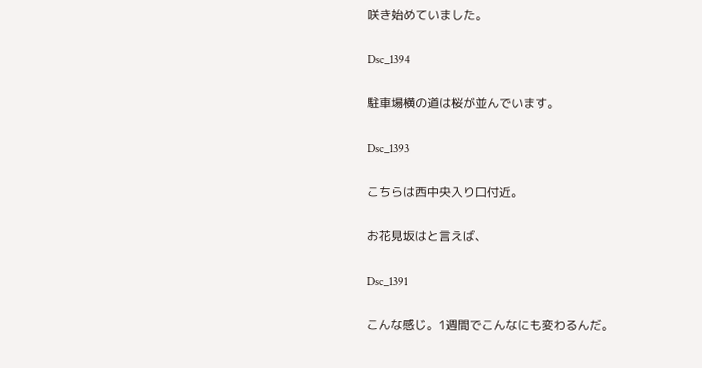咲き始めていました。

Dsc_1394

駐車場横の道は桜が並んでいます。

Dsc_1393

こちらは西中央入り口付近。

お花見坂はと言えば、

Dsc_1391

こんな感じ。1週間でこんなにも変わるんだ。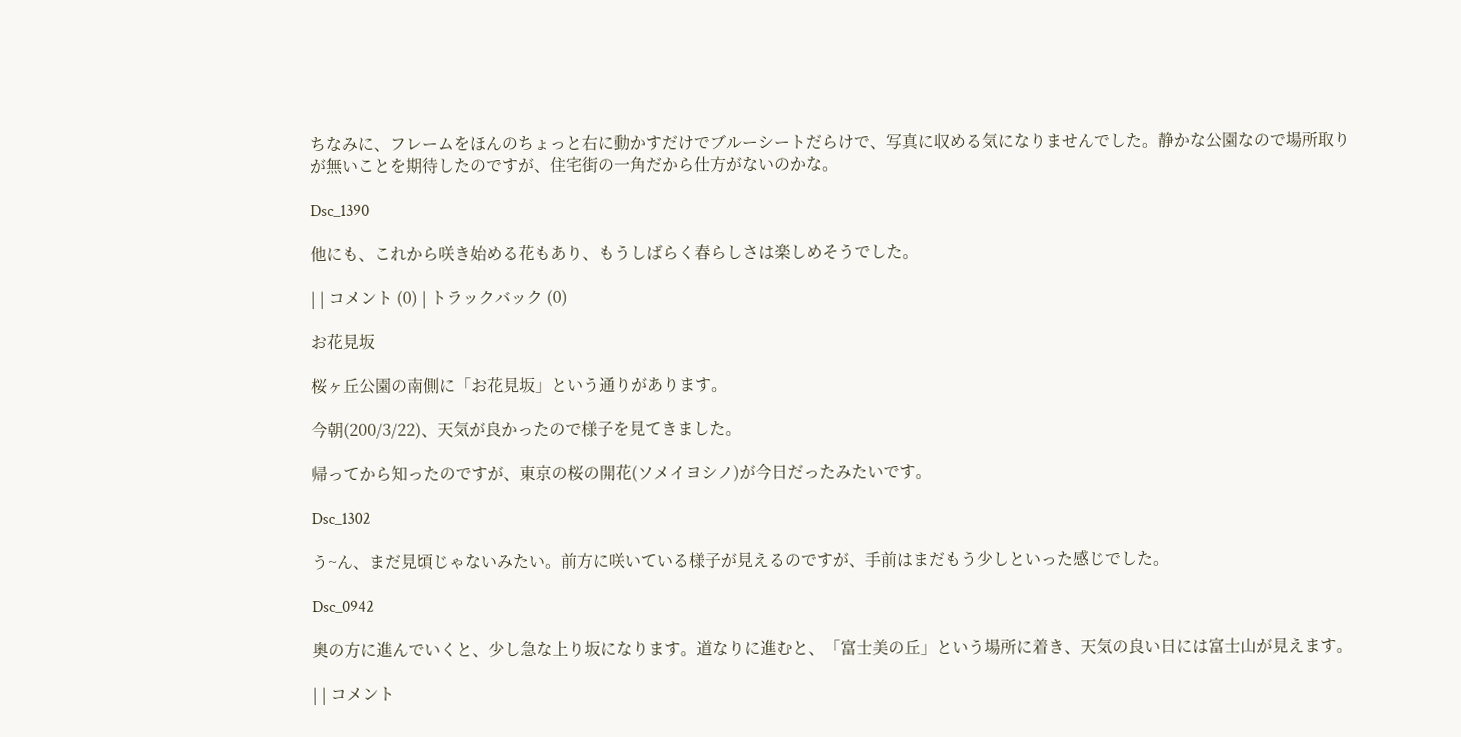ちなみに、フレームをほんのちょっと右に動かすだけでブルーシートだらけで、写真に収める気になりませんでした。静かな公園なので場所取りが無いことを期待したのですが、住宅街の一角だから仕方がないのかな。

Dsc_1390

他にも、これから咲き始める花もあり、もうしばらく春らしさは楽しめそうでした。

| | コメント (0) | トラックバック (0)

お花見坂

桜ヶ丘公園の南側に「お花見坂」という通りがあります。

今朝(200/3/22)、天気が良かったので様子を見てきました。

帰ってから知ったのですが、東京の桜の開花(ソメイヨシノ)が今日だったみたいです。

Dsc_1302

う~ん、まだ見頃じゃないみたい。前方に咲いている様子が見えるのですが、手前はまだもう少しといった感じでした。

Dsc_0942

奥の方に進んでいくと、少し急な上り坂になります。道なりに進むと、「富士美の丘」という場所に着き、天気の良い日には富士山が見えます。

| | コメント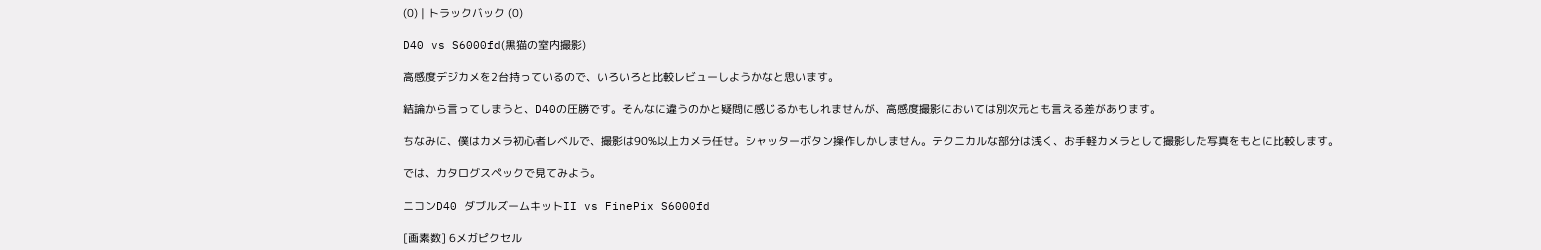(0) | トラックバック (0)

D40 vs S6000fd(黒猫の室内撮影)

高感度デジカメを2台持っているので、いろいろと比較レビューしようかなと思います。

結論から言ってしまうと、D40の圧勝です。そんなに違うのかと疑問に感じるかもしれませんが、高感度撮影においては別次元とも言える差があります。

ちなみに、僕はカメラ初心者レベルで、撮影は90%以上カメラ任せ。シャッターボタン操作しかしません。テクニカルな部分は浅く、お手軽カメラとして撮影した写真をもとに比較します。

では、カタログスペックで見てみよう。

ニコンD40 ダブルズームキットII vs FinePix S6000fd

[画素数] 6メガピクセル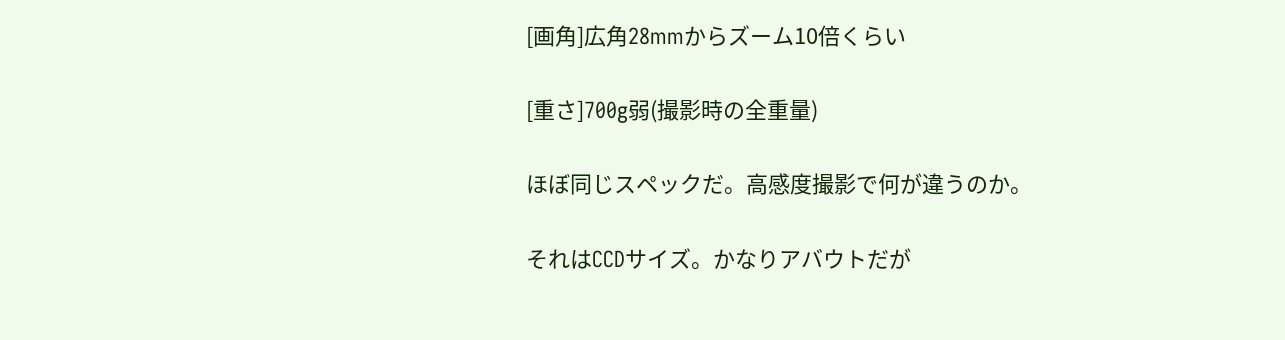[画角]広角28mmからズーム10倍くらい

[重さ]700g弱(撮影時の全重量)

ほぼ同じスペックだ。高感度撮影で何が違うのか。

それはCCDサイズ。かなりアバウトだが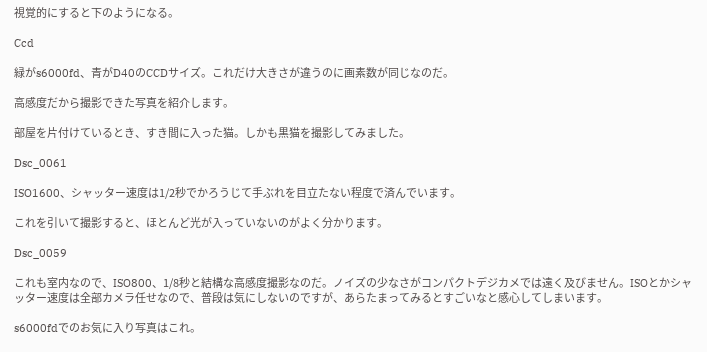視覚的にすると下のようになる。

Ccd

緑がs6000fd、青がD40のCCDサイズ。これだけ大きさが違うのに画素数が同じなのだ。

高感度だから撮影できた写真を紹介します。

部屋を片付けているとき、すき間に入った猫。しかも黒猫を撮影してみました。

Dsc_0061

ISO1600、シャッター速度は1/2秒でかろうじて手ぶれを目立たない程度で済んでいます。

これを引いて撮影すると、ほとんど光が入っていないのがよく分かります。

Dsc_0059

これも室内なので、ISO800、1/8秒と結構な高感度撮影なのだ。ノイズの少なさがコンパクトデジカメでは遠く及びません。ISOとかシャッター速度は全部カメラ任せなので、普段は気にしないのですが、あらたまってみるとすごいなと感心してしまいます。

s6000fdでのお気に入り写真はこれ。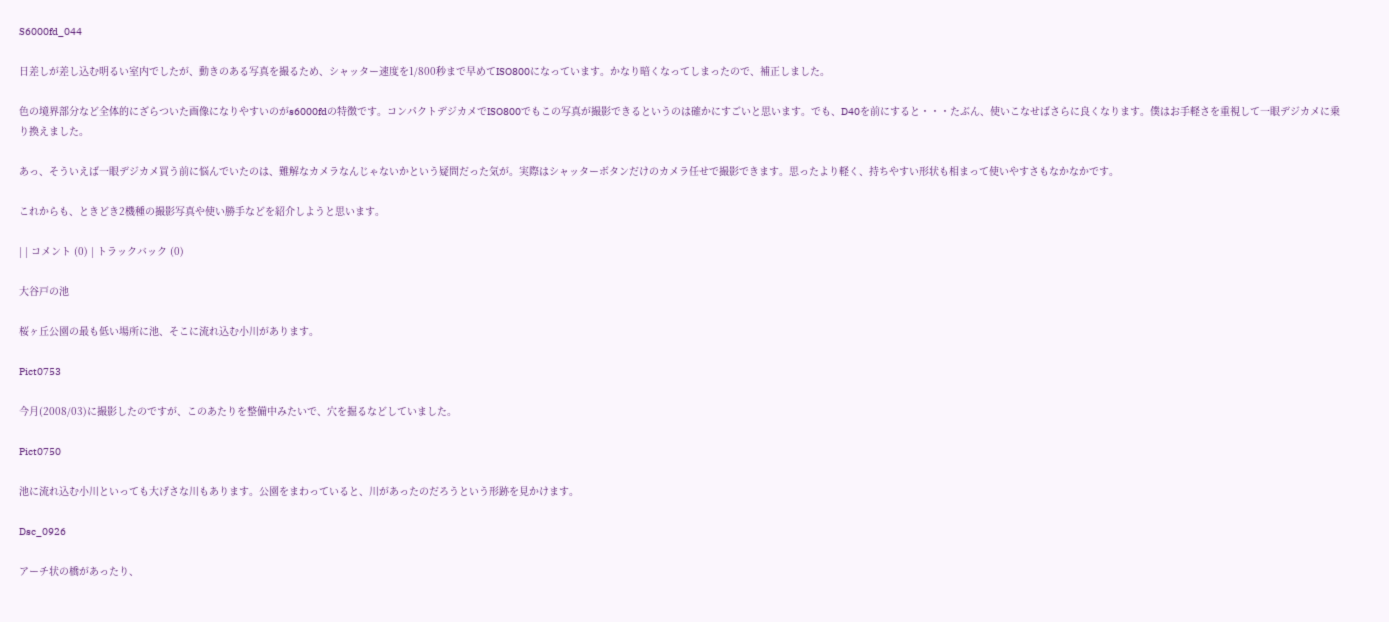S6000fd_044

日差しが差し込む明るい室内でしたが、動きのある写真を撮るため、シャッター速度を1/800秒まで早めてISO800になっています。かなり暗くなってしまったので、補正しました。

色の境界部分など全体的にざらついた画像になりやすいのがs6000fdの特徴です。コンパクトデジカメでISO800でもこの写真が撮影できるというのは確かにすごいと思います。でも、D40を前にすると・・・たぶん、使いこなせばさらに良くなります。僕はお手軽さを重視して一眼デジカメに乗り換えました。

あっ、そういえば一眼デジカメ買う前に悩んでいたのは、難解なカメラなんじゃないかという疑問だった気が。実際はシャッターボタンだけのカメラ任せで撮影できます。思ったより軽く、持ちやすい形状も相まって使いやすさもなかなかです。

これからも、ときどき2機種の撮影写真や使い勝手などを紹介しようと思います。

| | コメント (0) | トラックバック (0)

大谷戸の池

桜ヶ丘公園の最も低い場所に池、そこに流れ込む小川があります。

Pict0753

今月(2008/03)に撮影したのですが、このあたりを整備中みたいで、穴を掘るなどしていました。

Pict0750

池に流れ込む小川といっても大げさな川もあります。公園をまわっていると、川があったのだろうという形跡を見かけます。

Dsc_0926

アーチ状の橋があったり、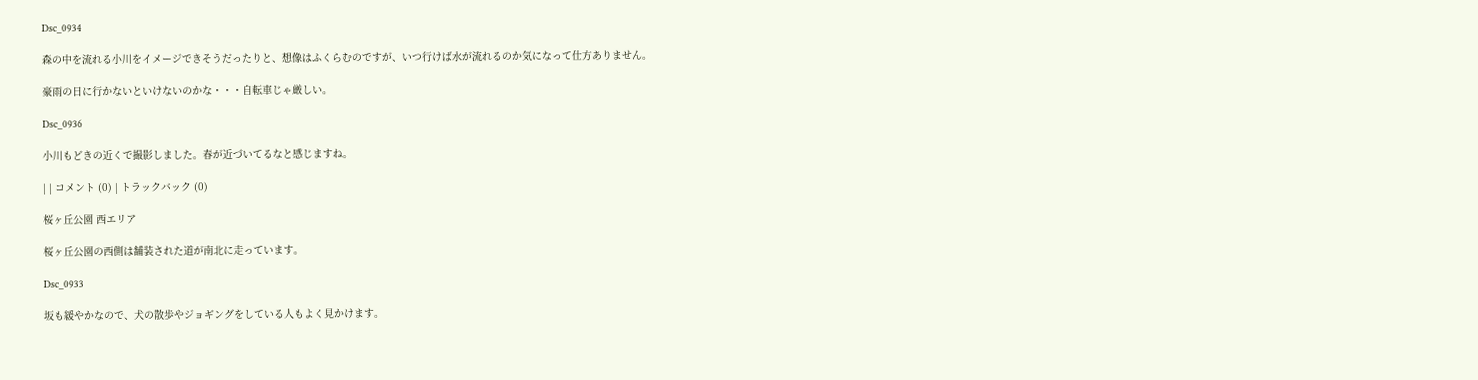Dsc_0934

森の中を流れる小川をイメージできそうだったりと、想像はふくらむのですが、いつ行けば水が流れるのか気になって仕方ありません。

豪雨の日に行かないといけないのかな・・・自転車じゃ厳しい。

Dsc_0936

小川もどきの近くで撮影しました。春が近づいてるなと感じますね。

| | コメント (0) | トラックバック (0)

桜ヶ丘公園 西エリア

桜ヶ丘公園の西側は舗装された道が南北に走っています。

Dsc_0933

坂も緩やかなので、犬の散歩やジョギングをしている人もよく見かけます。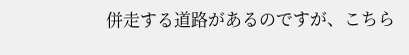併走する道路があるのですが、こちら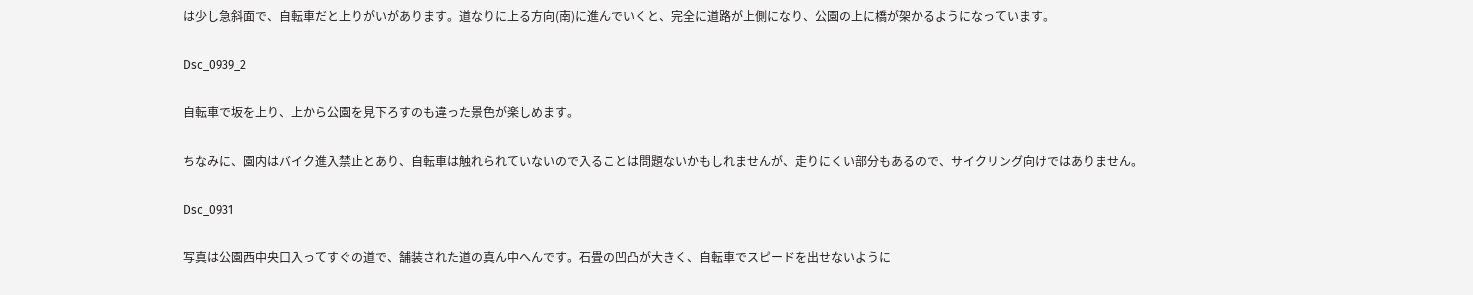は少し急斜面で、自転車だと上りがいがあります。道なりに上る方向(南)に進んでいくと、完全に道路が上側になり、公園の上に橋が架かるようになっています。

Dsc_0939_2

自転車で坂を上り、上から公園を見下ろすのも違った景色が楽しめます。

ちなみに、園内はバイク進入禁止とあり、自転車は触れられていないので入ることは問題ないかもしれませんが、走りにくい部分もあるので、サイクリング向けではありません。

Dsc_0931

写真は公園西中央口入ってすぐの道で、舗装された道の真ん中へんです。石畳の凹凸が大きく、自転車でスピードを出せないように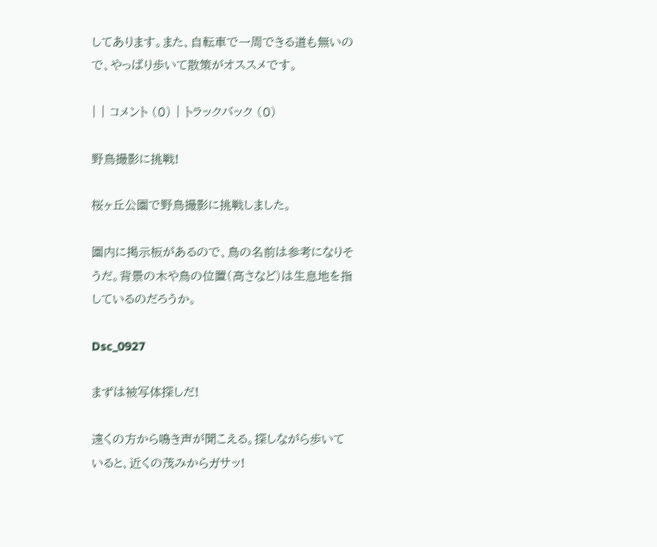してあります。また、自転車で一周できる道も無いので、やっぱり歩いて散策がオススメです。

| | コメント (0) | トラックバック (0)

野鳥撮影に挑戦!

桜ヶ丘公園で野鳥撮影に挑戦しました。

園内に掲示板があるので、鳥の名前は参考になりそうだ。背景の木や鳥の位置(高さなど)は生息地を指しているのだろうか。

Dsc_0927

まずは被写体探しだ!

遠くの方から鳴き声が聞こえる。探しながら歩いていると、近くの茂みからガサッ!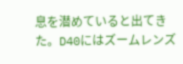息を潜めていると出てきた。D40にはズームレンズ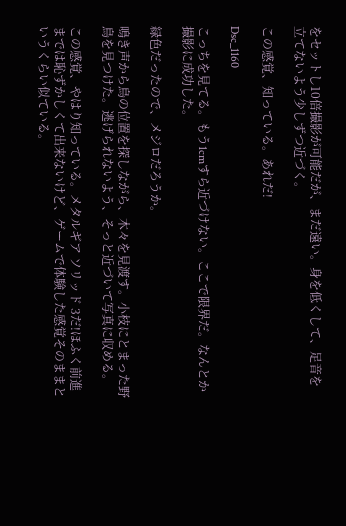をセットし10倍撮影が可能だが、まだ遠い。身を低くして、足音を立てないよう少しずつ近づく。

この感覚、知っている。あれだ!

Dsc_1160

こっちを見てる。もう1cmすら近づけない。ここで限界だ。なんとか撮影に成功した。

緑色だったので、メジロだろうか。

鳴き声から鳥の位置を探しながら、木々を見渡す。小枝にとまった野鳥を見つけた。逃げられないよう、そっと近づいて写真に収める。

この感覚、やはり知っている。メタルギア ソリッド 3だ!ほふく前進までは恥ずかしくて出来ないけど、ゲームで体験した感覚そのままというくらい似ている。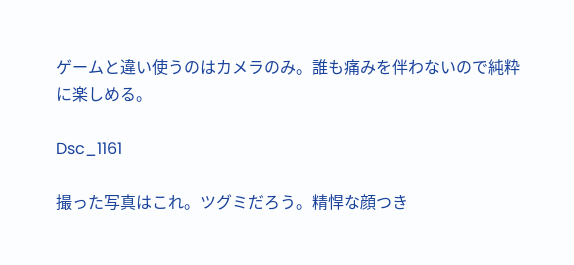ゲームと違い使うのはカメラのみ。誰も痛みを伴わないので純粋に楽しめる。

Dsc_1161

撮った写真はこれ。ツグミだろう。精悍な顔つき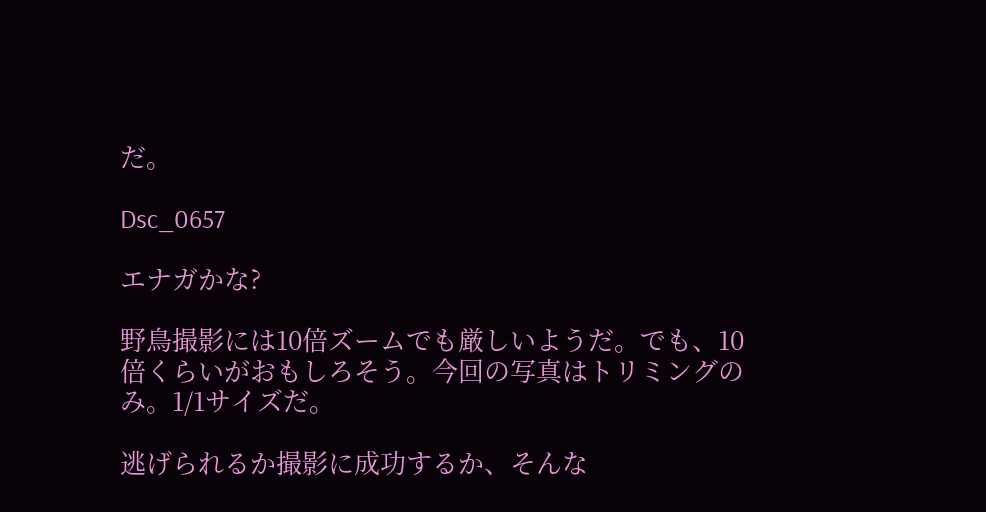だ。

Dsc_0657

エナガかな?

野鳥撮影には10倍ズームでも厳しいようだ。でも、10倍くらいがおもしろそう。今回の写真はトリミングのみ。1/1サイズだ。

逃げられるか撮影に成功するか、そんな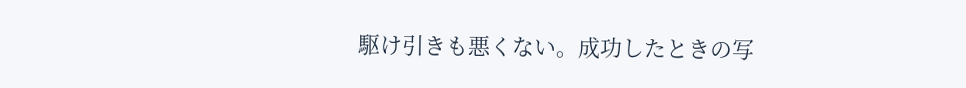駆け引きも悪くない。成功したときの写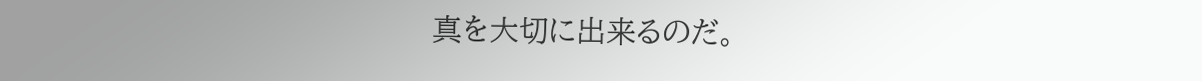真を大切に出来るのだ。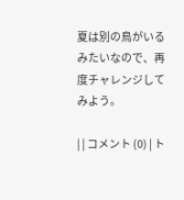夏は別の鳥がいるみたいなので、再度チャレンジしてみよう。

| | コメント (0) | ト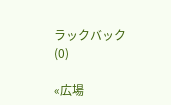ラックバック (0)

«広場